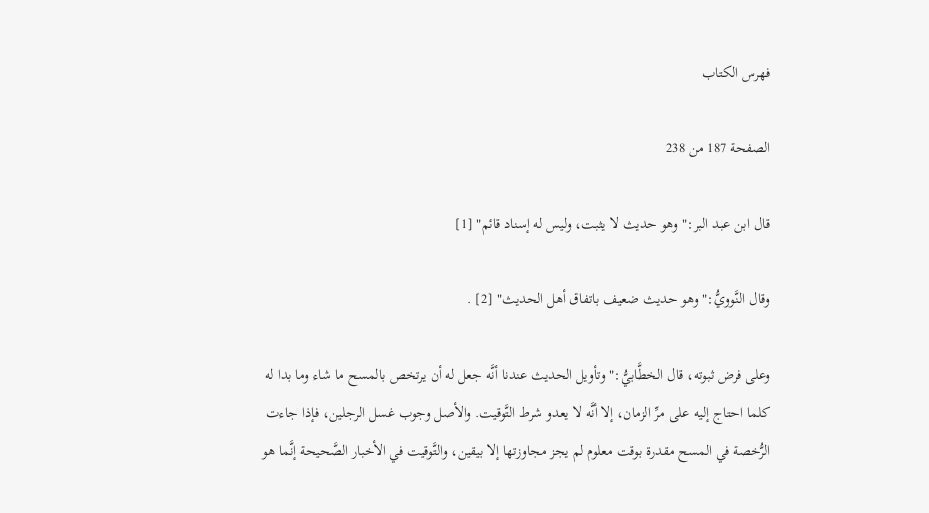فهرس الكتاب

الصفحة 187 من 238

قال ابن عبد البر:"وهو حديث لا يثبت، وليس له إسناد قائم" [1]

وقال النَّوويُّ:"وهو حديث ضعيف باتفاق أهل الحديث" [2] .

وعلى فرض ثبوته، قال الخطَّابيُّ:"وتأويل الحديث عندنا أنَّه جعل له أن يرتخص بالمسح ما شاء وما بدا له كلما احتاج إليه على مرِّ الزمان، إلا أنَّه لا يعدو شرط التَّوقيت. والأصل وجوب غسل الرجلين، فإذا جاءت الرُّخصة في المسح مقدرة بوقت معلوم لم يجز مجاوزتها إلا بيقين، والتَّوقيت في الأخبار الصَّحيحة إنَّما هو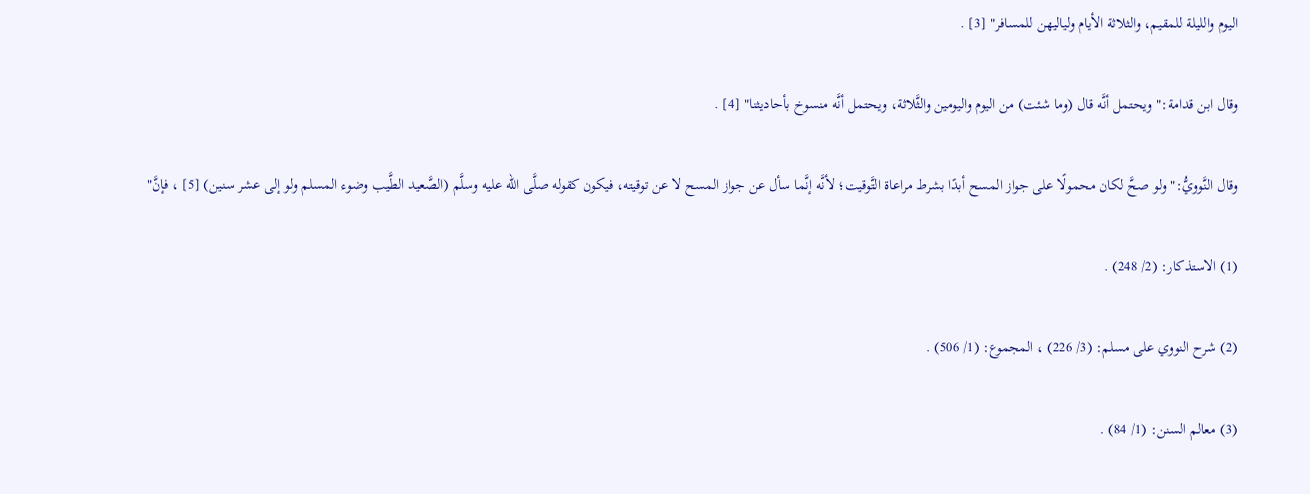اليوم والليلة للمقيم، والثلاثة الأيام ولياليهن للمسافر" [3] .

وقال ابن قدامة:"ويحتمل أنَّه قال (وما شئت) من اليوم واليومين والثَّلاثة، ويحتمل أنَّه منسوخ بأحاديثنا" [4] .

وقال النَّوويُّ:"ولو صحَّ لكان محمولًا على جواز المسح أبدًا بشرط مراعاة التَّوقيت؛ لأنَّه إنَّما سأل عن جواز المسح لا عن توقيته، فيكون كقوله صلَّى الله عليه وسلَّم (الصَّعيد الطَّيب وضوء المسلم ولو إلى عشر سنين) [5] ، فإنَّ"

(1) الاستذكار: (2/ 248) .

(2) شرح النووي على مسلم: (3/ 226) ، المجموع: (1/ 506) .

(3) معالم السنن: (1/ 84) .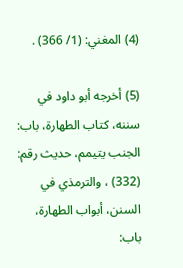(4) المغني: (1/ 366) .

(5) أخرجه أبو داود في سننه، كتاب الطهارة، باب: الجنب يتيمم، حديث رقم: (332) ، والترمذي في السنن، أبواب الطهارة، باب: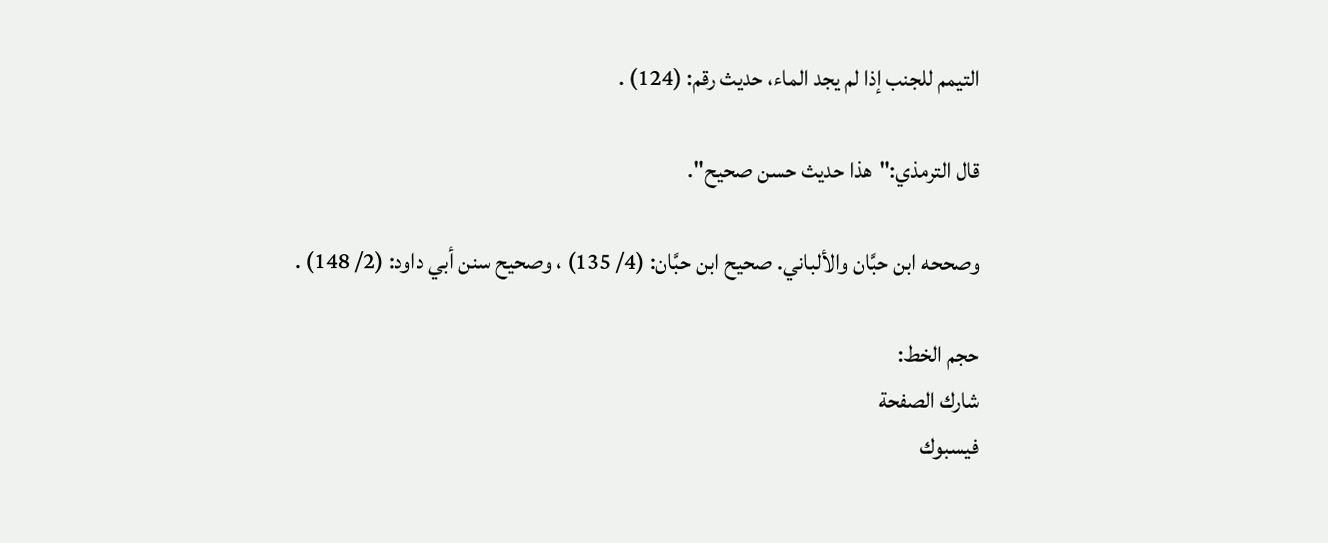التيمم للجنب إذا لم يجد الماء، حديث رقم: (124) .

قال الترمذي:"هذا حديث حسن صحيح".

وصححه ابن حبَّان والألباني. صحيح ابن حبَّان: (4/ 135) ، وصحيح سنن أبي داود: (2/ 148) .

حجم الخط:
شارك الصفحة
فيسبوك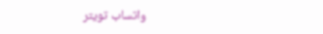واتساب تويتر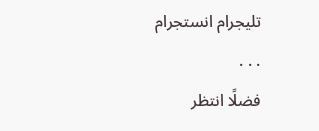تليجرام انستجرام
. . .
فضلًا انتظر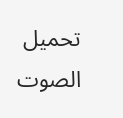تحميل الصوت